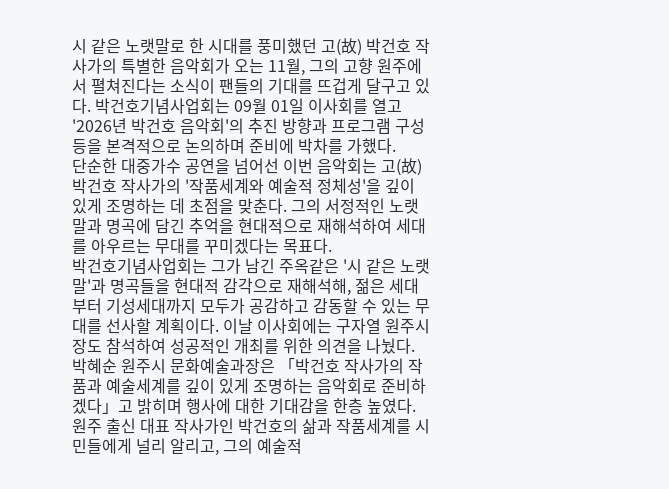시 같은 노랫말로 한 시대를 풍미했던 고(故) 박건호 작사가의 특별한 음악회가 오는 11월, 그의 고향 원주에서 펼쳐진다는 소식이 팬들의 기대를 뜨겁게 달구고 있다. 박건호기념사업회는 09월 01일 이사회를 열고 '2026년 박건호 음악회'의 추진 방향과 프로그램 구성 등을 본격적으로 논의하며 준비에 박차를 가했다.
단순한 대중가수 공연을 넘어선 이번 음악회는 고(故) 박건호 작사가의 '작품세계와 예술적 정체성'을 깊이 있게 조명하는 데 초점을 맞춘다. 그의 서정적인 노랫말과 명곡에 담긴 추억을 현대적으로 재해석하여 세대를 아우르는 무대를 꾸미겠다는 목표다.
박건호기념사업회는 그가 남긴 주옥같은 '시 같은 노랫말'과 명곡들을 현대적 감각으로 재해석해, 젊은 세대부터 기성세대까지 모두가 공감하고 감동할 수 있는 무대를 선사할 계획이다. 이날 이사회에는 구자열 원주시장도 참석하여 성공적인 개최를 위한 의견을 나눴다. 박혜순 원주시 문화예술과장은 「박건호 작사가의 작품과 예술세계를 깊이 있게 조명하는 음악회로 준비하겠다」고 밝히며 행사에 대한 기대감을 한층 높였다.
원주 출신 대표 작사가인 박건호의 삶과 작품세계를 시민들에게 널리 알리고, 그의 예술적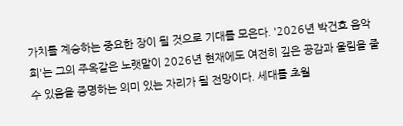가치를 계승하는 중요한 장이 될 것으로 기대를 모은다. '2026년 박건호 음악회'는 그의 주옥같은 노랫말이 2026년 현재에도 여전히 깊은 공감과 울림을 줄 수 있음을 증명하는 의미 있는 자리가 될 전망이다. 세대를 초월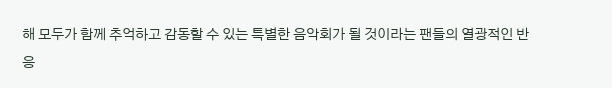해 모두가 함께 추억하고 감동할 수 있는 특별한 음악회가 될 것이라는 팬들의 열광적인 반응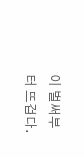이 벌써부터 뜨겁다.